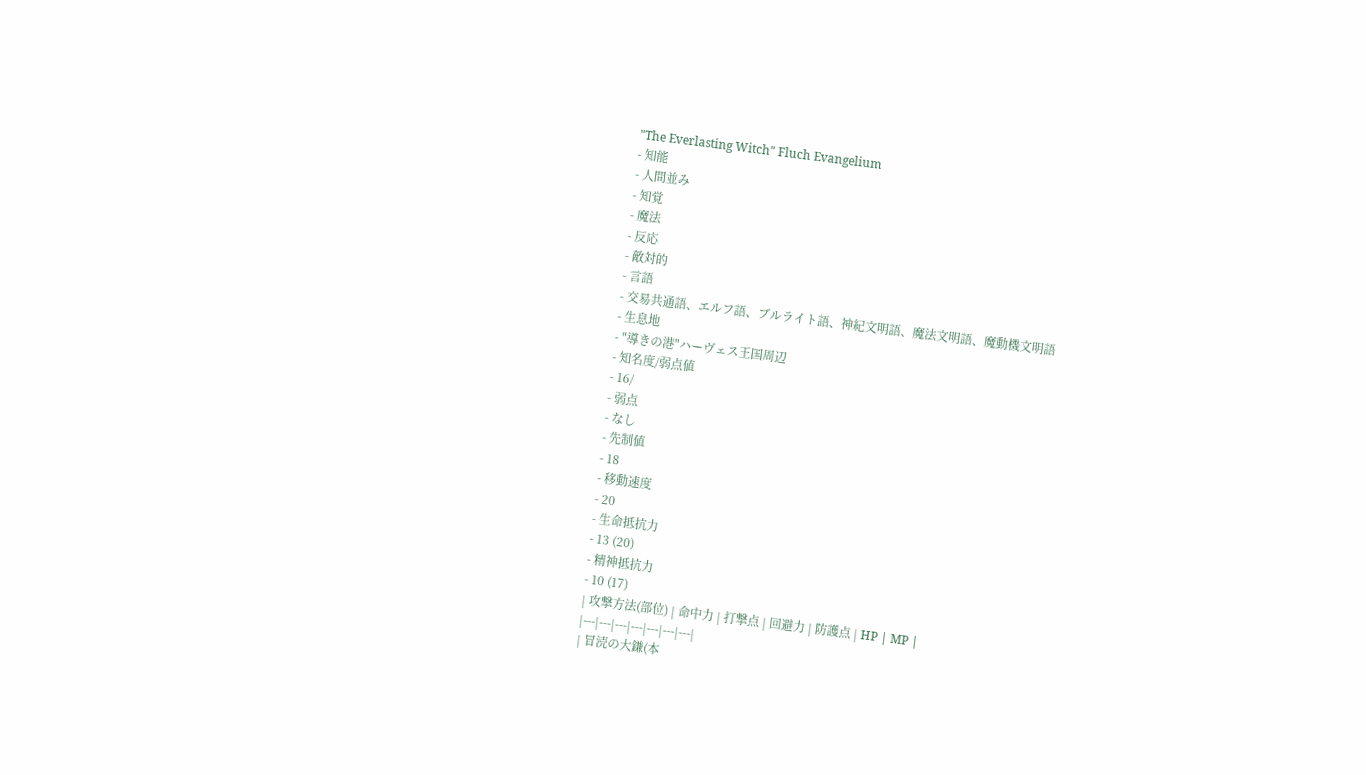"The Everlasting Witch" Fluch Evangelium
- 知能
- 人間並み
- 知覚
- 魔法
- 反応
- 敵対的
- 言語
- 交易共通語、エルフ語、ブルライト語、神紀文明語、魔法文明語、魔動機文明語
- 生息地
- "導きの港"ハーヴェス王国周辺
- 知名度/弱点値
- 16/
- 弱点
- なし
- 先制値
- 18
- 移動速度
- 20
- 生命抵抗力
- 13 (20)
- 精神抵抗力
- 10 (17)
| 攻撃方法(部位) | 命中力 | 打撃点 | 回避力 | 防護点 | HP | MP |
|---|---|---|---|---|---|---|
| 冒涜の大鎌(本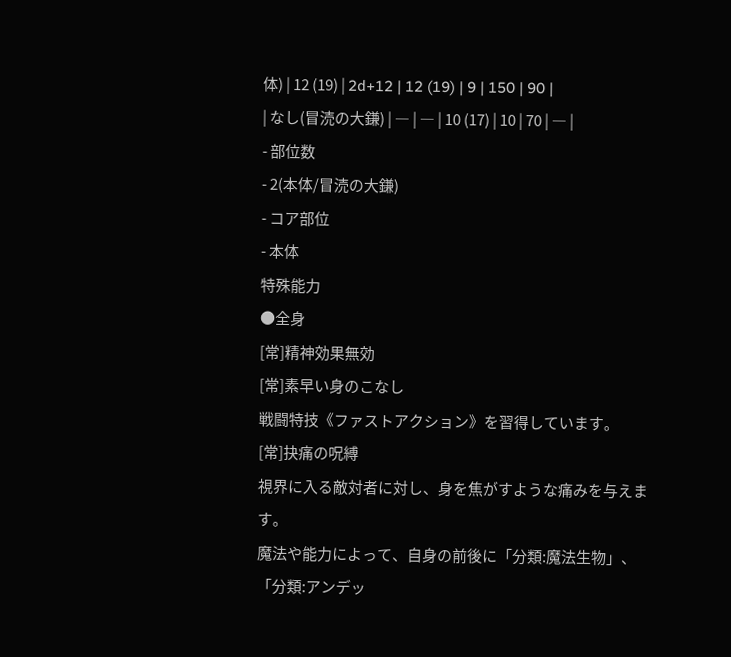体) | 12 (19) | 2d+12 | 12 (19) | 9 | 150 | 90 |
| なし(冒涜の大鎌) | ― | ― | 10 (17) | 10 | 70 | ― |
- 部位数
- 2(本体/冒涜の大鎌)
- コア部位
- 本体
特殊能力
●全身
[常]精神効果無効
[常]素早い身のこなし
戦闘特技《ファストアクション》を習得しています。
[常]抉痛の呪縛
視界に入る敵対者に対し、身を焦がすような痛みを与えます。
魔法や能力によって、自身の前後に「分類:魔法生物」、「分類:アンデッ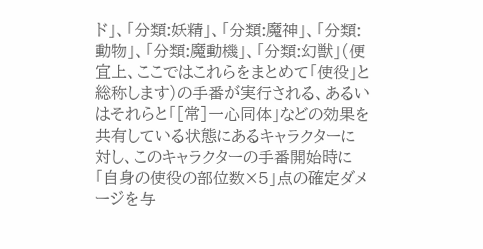ド」、「分類:妖精」、「分類:魔神」、「分類:動物」、「分類:魔動機」、「分類:幻獣」(便宜上、ここではこれらをまとめて「使役」と総称します)の手番が実行される、あるいはそれらと「[常]一心同体」などの効果を共有している状態にあるキャラクターに対し、このキャラクターの手番開始時に「自身の使役の部位数×5」点の確定ダメージを与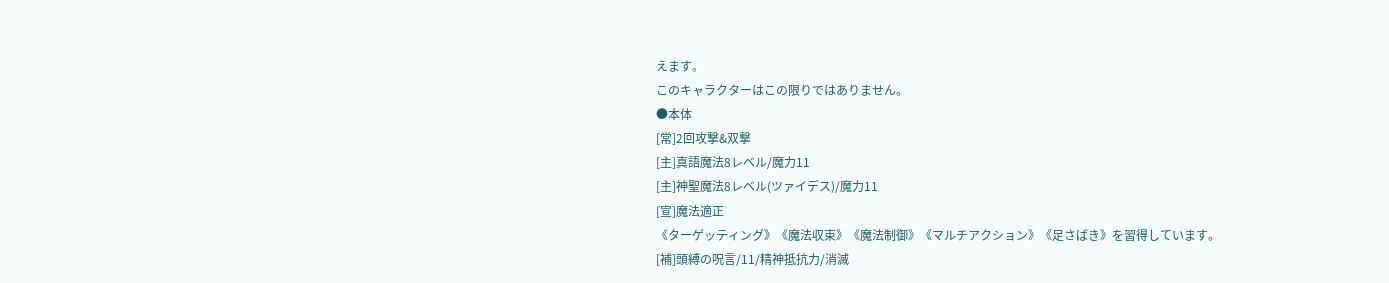えます。
このキャラクターはこの限りではありません。
●本体
[常]2回攻撃&双撃
[主]真語魔法8レベル/魔力11
[主]神聖魔法8レベル(ツァイデス)/魔力11
[宣]魔法適正
《ターゲッティング》《魔法収束》《魔法制御》《マルチアクション》《足さばき》を習得しています。
[補]頭縛の呪言/11/精神抵抗力/消滅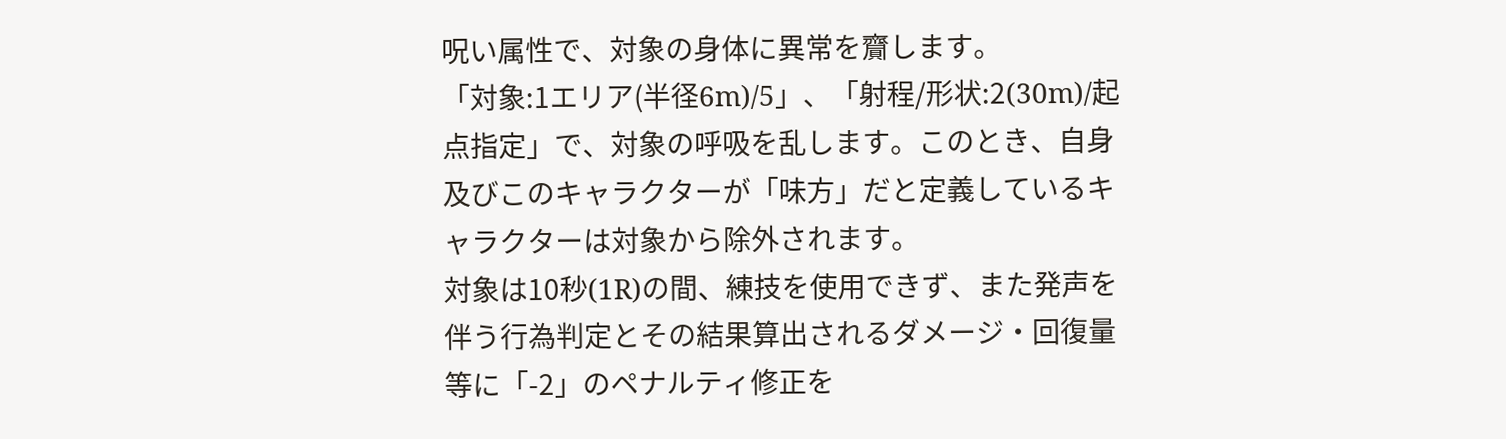呪い属性で、対象の身体に異常を齎します。
「対象:1エリア(半径6m)/5」、「射程/形状:2(30m)/起点指定」で、対象の呼吸を乱します。このとき、自身及びこのキャラクターが「味方」だと定義しているキャラクターは対象から除外されます。
対象は10秒(1R)の間、練技を使用できず、また発声を伴う行為判定とその結果算出されるダメージ・回復量等に「-2」のペナルティ修正を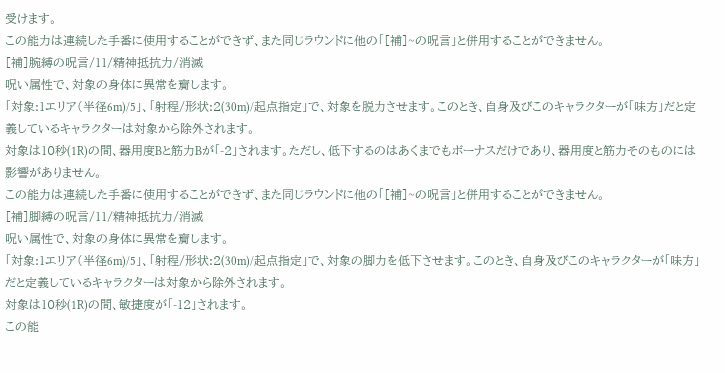受けます。
この能力は連続した手番に使用することができず、また同じラウンドに他の「[補]~の呪言」と併用することができません。
[補]腕縛の呪言/11/精神抵抗力/消滅
呪い属性で、対象の身体に異常を齎します。
「対象:1エリア(半径6m)/5」、「射程/形状:2(30m)/起点指定」で、対象を脱力させます。このとき、自身及びこのキャラクターが「味方」だと定義しているキャラクターは対象から除外されます。
対象は10秒(1R)の間、器用度Bと筋力Bが「-2」されます。ただし、低下するのはあくまでもボーナスだけであり、器用度と筋力そのものには影響がありません。
この能力は連続した手番に使用することができず、また同じラウンドに他の「[補]~の呪言」と併用することができません。
[補]脚縛の呪言/11/精神抵抗力/消滅
呪い属性で、対象の身体に異常を齎します。
「対象:1エリア(半径6m)/5」、「射程/形状:2(30m)/起点指定」で、対象の脚力を低下させます。このとき、自身及びこのキャラクターが「味方」だと定義しているキャラクターは対象から除外されます。
対象は10秒(1R)の間、敏捷度が「-12」されます。
この能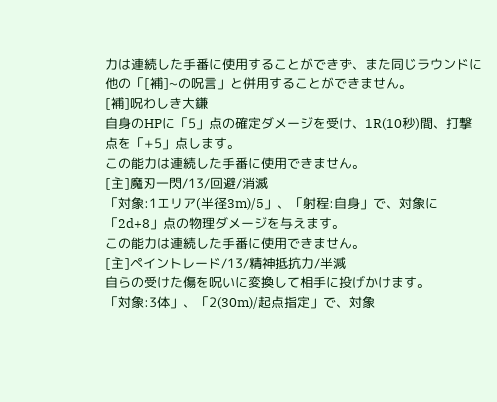力は連続した手番に使用することができず、また同じラウンドに他の「[補]~の呪言」と併用することができません。
[補]呪わしき大鎌
自身のHPに「5」点の確定ダメージを受け、1R(10秒)間、打撃点を「+5」点します。
この能力は連続した手番に使用できません。
[主]魔刃一閃/13/回避/消滅
「対象:1エリア(半径3m)/5」、「射程:自身」で、対象に「2d+8」点の物理ダメージを与えます。
この能力は連続した手番に使用できません。
[主]ペイントレード/13/精神抵抗力/半減
自らの受けた傷を呪いに変換して相手に投げかけます。
「対象:3体」、「2(30m)/起点指定」で、対象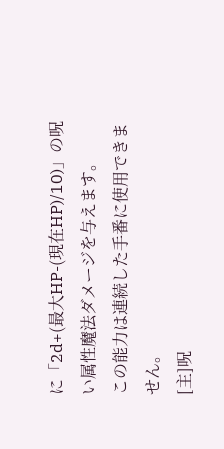に「2d+(最大HP-(現在HP)/10)」の呪い属性魔法ダメージを与えます。
この能力は連続した手番に使用できません。
[主]呪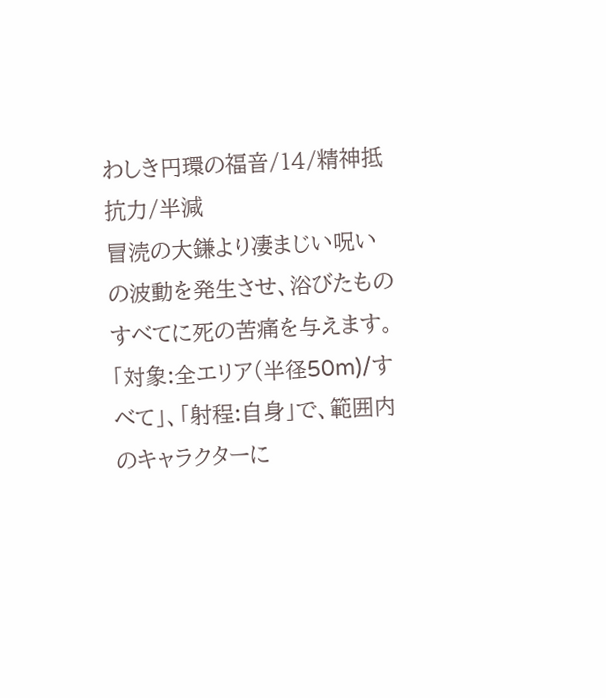わしき円環の福音/14/精神抵抗力/半減
冒涜の大鎌より凄まじい呪いの波動を発生させ、浴びたものすべてに死の苦痛を与えます。
「対象:全エリア(半径50m)/すべて」、「射程:自身」で、範囲内のキャラクターに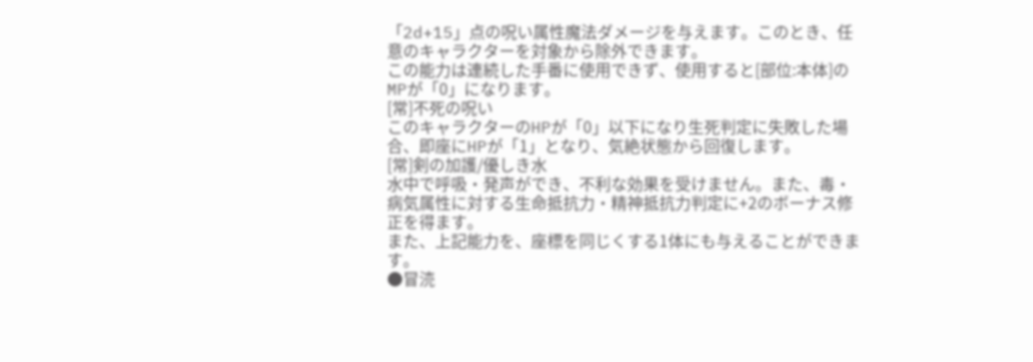「2d+15」点の呪い属性魔法ダメージを与えます。このとき、任意のキャラクターを対象から除外できます。
この能力は連続した手番に使用できず、使用すると[部位:本体]のMPが「0」になります。
[常]不死の呪い
このキャラクターのHPが「0」以下になり生死判定に失敗した場合、即座にHPが「1」となり、気絶状態から回復します。
[常]剣の加護/優しき水
水中で呼吸・発声ができ、不利な効果を受けません。また、毒・病気属性に対する生命抵抗力・精神抵抗力判定に+2のボーナス修正を得ます。
また、上記能力を、座標を同じくする1体にも与えることができます。
●冒涜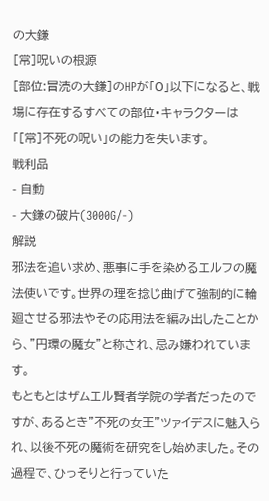の大鎌
[常]呪いの根源
[部位:冒涜の大鎌]のHPが「0」以下になると、戦場に存在するすべての部位・キャラクターは「[常]不死の呪い」の能力を失います。
戦利品
- 自動
- 大鎌の破片(3000G/-)
解説
邪法を追い求め、悪事に手を染めるエルフの魔法使いです。世界の理を捻じ曲げて強制的に輪廻させる邪法やその応用法を編み出したことから、"円環の魔女"と称され、忌み嫌われています。
もともとはザムエル賢者学院の学者だったのですが、あるとき"不死の女王"ツァイデスに魅入られ、以後不死の魔術を研究をし始めました。その過程で、ひっそりと行っていた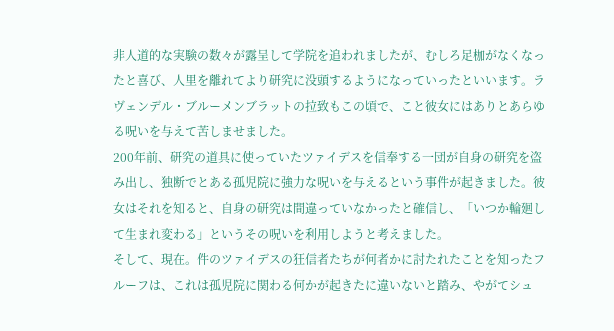非人道的な実験の数々が露呈して学院を追われましたが、むしろ足枷がなくなったと喜び、人里を離れてより研究に没頭するようになっていったといいます。ラヴェンデル・ブルーメンブラットの拉致もこの頃で、こと彼女にはありとあらゆる呪いを与えて苦しませました。
200年前、研究の道具に使っていたツァイデスを信奉する一団が自身の研究を盗み出し、独断でとある孤児院に強力な呪いを与えるという事件が起きました。彼女はそれを知ると、自身の研究は間違っていなかったと確信し、「いつか輪廻して生まれ変わる」というその呪いを利用しようと考えました。
そして、現在。件のツァイデスの狂信者たちが何者かに討たれたことを知ったフルーフは、これは孤児院に関わる何かが起きたに違いないと踏み、やがてシュ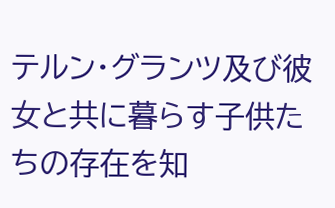テルン・グランツ及び彼女と共に暮らす子供たちの存在を知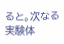ると。次なる実験体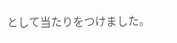として当たりをつけました。